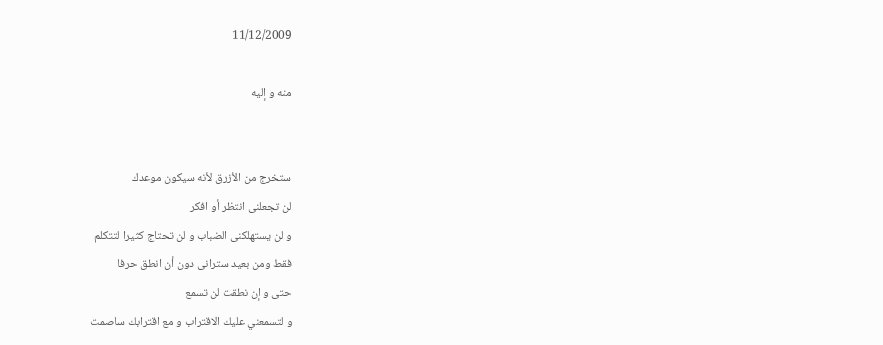11/12/2009

منه و إليه


ستخرج من الأزرق لأنه سيكون موعدك
لن تجعلنى انتظر أو افكر
و لن يستهلكنى الضباب و لن تحتاج كثيرا لتتكلم
فقط ومن بعيد سترانى دون أن انطق حرفا
حتى و إن نطقت لن تسمع
و لتسمعني عليك الاقتراب و مع اقترابك ساصمت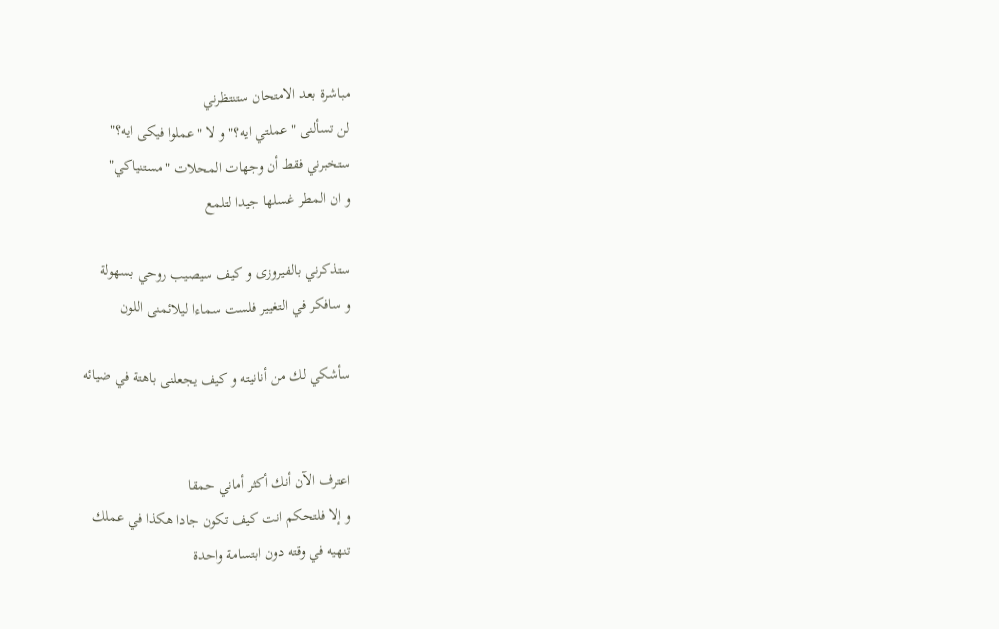مباشرة بعد الامتحان ستنتظرني
لن تسألنى "عملتي ايه؟" و لا "عملوا فيكى ايه؟"
ستخبرني فقط أن وجهات المحلات "مستنياكي"
و ان المطر غسلها جيدا لتلمع

ستذكرني بالفيروزى و كيف سيصيب روحي بسهولة
و سافكر في التغيير فلست سماءا ليلائمنى اللون

سأشكي لك من أنانيته و كيف يجعلنى باهتة في ضيائه


اعترف الآن أنك أكثر أماني حمقا
و إلا فلتحكم انت كيف تكون جادا هكذا في عملك
تنهيه في وقته دون ابتسامة واحدة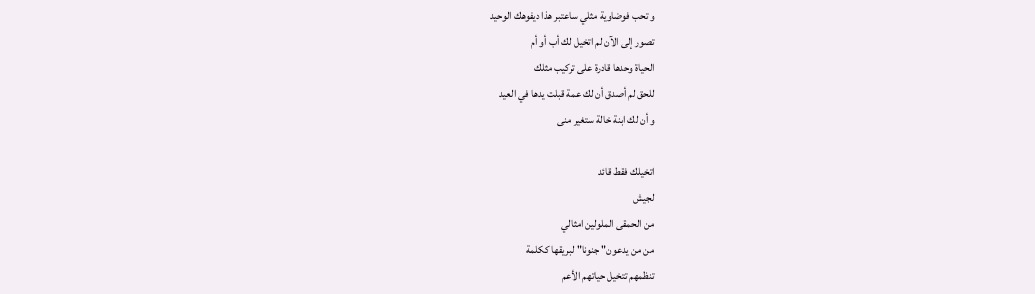و تحب فوضاوية مثلي ساعتبر هذا ديفوهك الوحيد
تصور إلى الآن لم اتخيل لك أب أو أم
الحياة وحدها قادرة على تركيب مثلك
للحق لم أصدق أن لك عمة قبلت يدها في العيد
و أن لك ابنة خالة ستغير منى

اتخيلك فقط قائد
لجيش
من الحمقى الملولين امثالي
من من يدعون" جنونا" لبريقها ككلمة
تنظمهم تتخيل حياتهم الأعم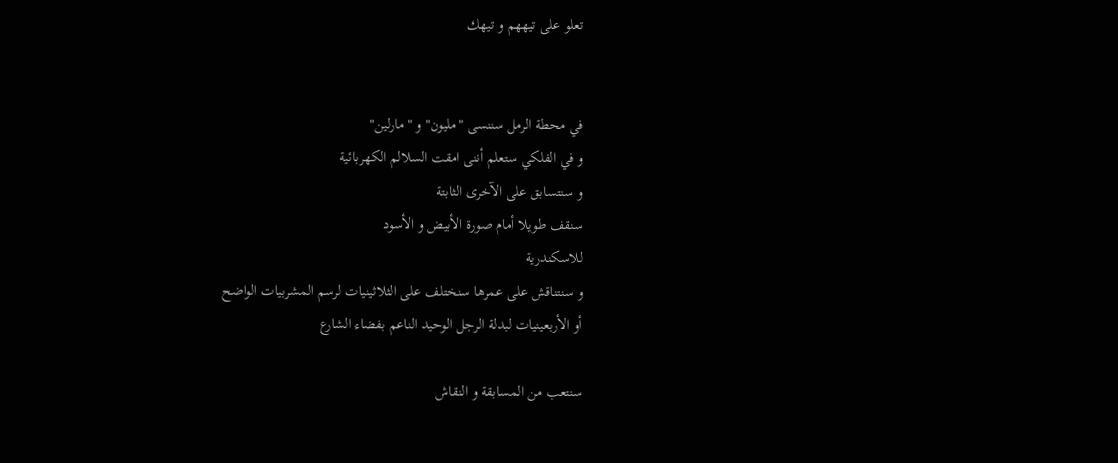تعلو على تيههم و تيهك


في محطة الرمل سننسى "مليون" و "مارلين"
و في الفلكي ستعلم أننى امقت السلالم الكهربائية
و سنتسابق على الآخرى الثابتة
سنقف طويلا أمام صورة الأبيض و الأسود
للاسكندرية
و سنتناقش على عمرها سنختلف على الثلاثينيات لرسم المشربيات الواضح
أو الأربعينيات لبدلة الرجل الوحيد الناعم بفضاء الشارع

سنتعب من المسابقة و النقاش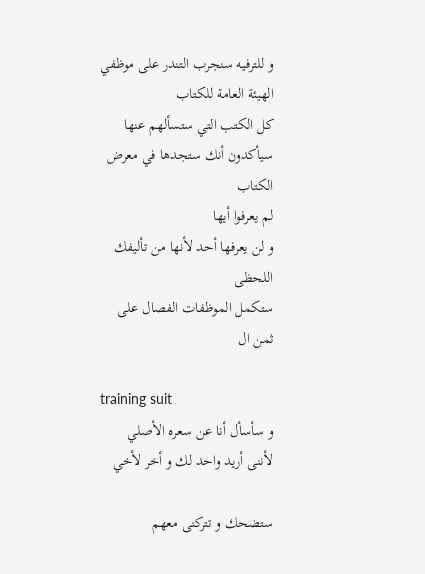و للترفيه سنجرب التندر على موظفي الهيئة العامة للكتاب
كل الكتب التي ستسألهم عنها سيأكدون أنك ستجدها في معرض الكتاب
لم يعرفوا أيها
و لن يعرفها أحد لأنها من تأليفك اللحظى
ستكمل الموظفات الفصال على ثمن ال

training suit
و سأسأل أنا عن سعره الأصلي
لأننى أريد واحد لك و أخر لأخي

ستضحك و تتركنى معهم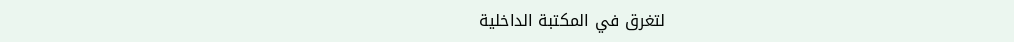لتغرق في المكتبة الداخلية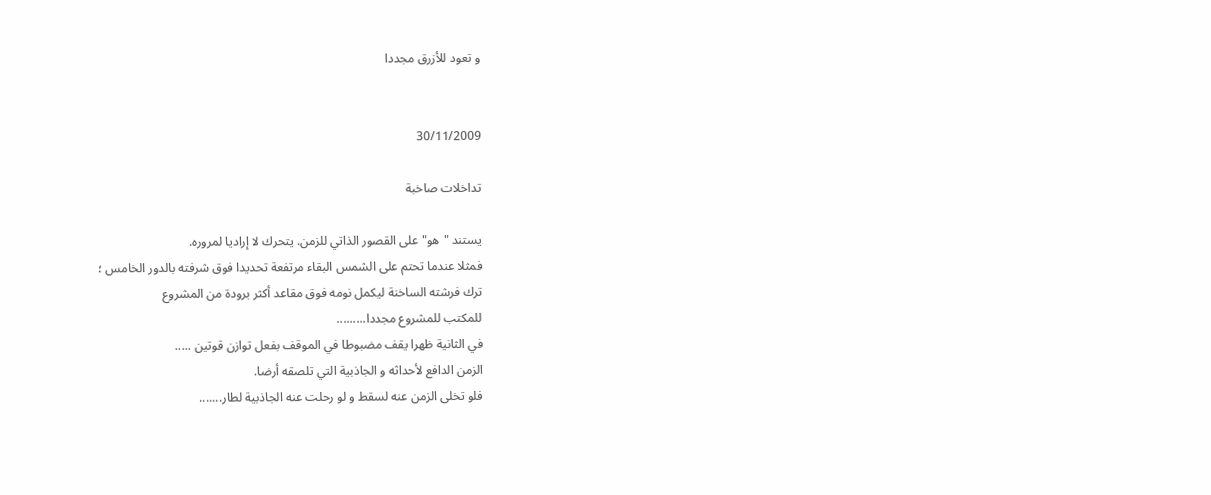و تعود للأزرق مجددا


30/11/2009

تداخلات صاخبة

يستند "هو" على القصور الذاتي للزمن. يتحرك لا إراديا لمروره.
فمثلا عندما تحتم على الشمس البقاء مرتفعة تحديدا فوق شرفته بالدور الخامس ؛
ترك فرشته الساخنة ليكمل نومه فوق مقاعد أكثر برودة من المشروع
للمكتب للمشروع مجددا.........
في الثانية ظهرا يقف مضبوطا في الموقف بفعل توازن قوتين .....
الزمن الدافع لأحداثه و الجاذبية التي تلصقه أرضا.
فلو تخلى الزمن عنه لسقط و لو رحلت عنه الجاذبية لطار.......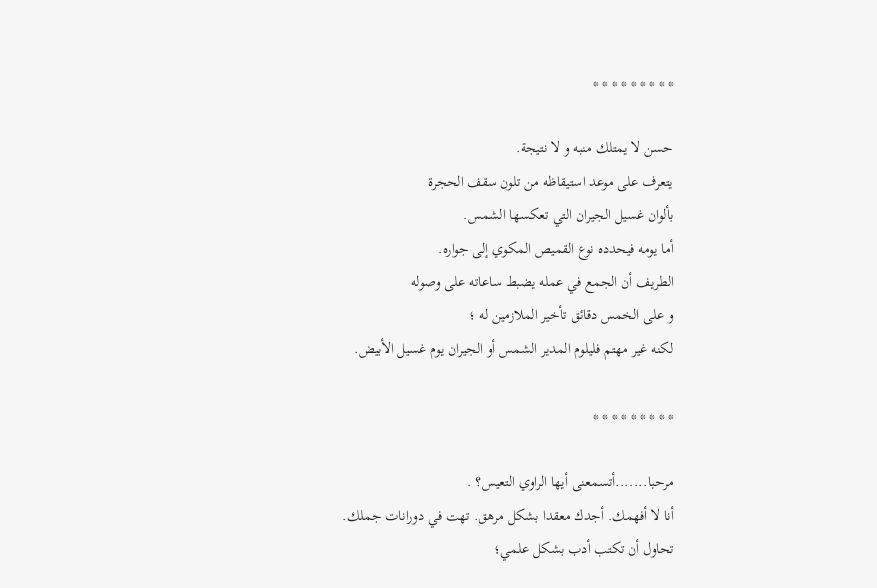* * * * * * * * *

حسن لا يمتلك منبه و لا نتيجة.
يتعرف على موعد استيقاظه من تلون سقف الحجرة
بألوان غسيل الجيران التي تعكسها الشمس.
أما يومه فيحدده نوع القميص المكوي إلى جواره.
الطريف أن الجمع في عمله يضبط ساعاته على وصوله
و على الخمس دقائق تأخير الملازمين له ؛
لكنه غير مهتم فليلوم المدير الشمس أو الجيران يوم غسيل الأبيض.

* * * * * * * * *

مرحبا.......أتسمعنى أيها الراوي التعيس؟ .
أنا لا أفهمك. أجدك معقدا بشكل مرهق. تهت في دورانات جملك.
تحاول أن تكتب أدب بشكل علمي؛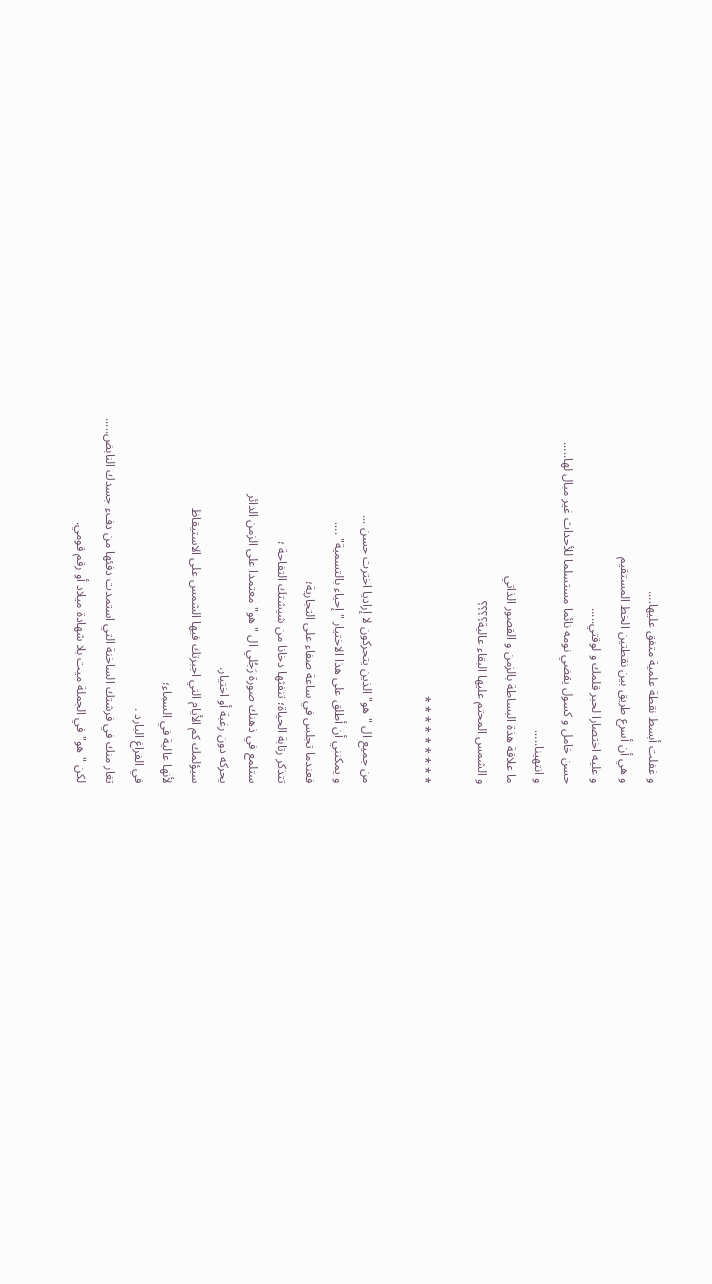و غفلت أبسط نقطة علمية متفق عليها....
و هي أن أسرع طريق بين نقطتين الخط المستقيم
و عليه اختصارا لحبر قلمك و لوقتي.....
حسن خامل و كسول يقضي نومه نائما مستسلما للأحداث غير مبال لها.....
و انتهينا.....
ما علاقة هذة البساطة بالزمن و القصور الذاتي
و الشمس المحتم عليها البقاء عالية؟؟؟؟

* * * * * * * * *

من جميع ال "هو" الذين يتحركون لا إراديا اخترت حسن ...
و يمكنني أن أطلق على هذا الاختيار " إحياء بالتسمية" ....
فعندما تجلس في ساعة صفاء على التجارية؛
تتذكر رتابة الحياة؛ تنفثها دخانا من شيشتك التفاحة ؛
ستلمع في ذهنك صورة رَجُلي ال " هو" معتمدا على الزمن الدائر
يحركه دون رغبة أو اختيار.
سيؤلمك كم الأيام التي اجبرتك فيها الشمس على الاستيقاظ
لأنها عالية في السماء؛
في الفراغ البارد .
تغار منك في فرشتك الساخنة التي استمدت دفئها من دفء جسدك النابض.....
لكن "هو" في الجملة ميت بلا شهادة ميلاد أو رقم قومي.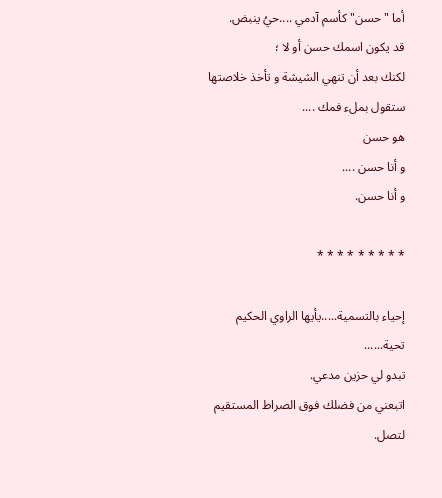أما "حسن" كأسم آدمي ....حيُ ينبض.
قد يكون اسمك حسن أو لا ؛
لكنك بعد أن تنهي الشيشة و تأخذ خلاصتها ستقول بملء فمك ....
هو حسن
و أنا حسن ....
و أنا حسن.

* * * * * * * * *

إحياء بالتسمية.....يأيها الراوي الحكيم تحية......
تبدو لي حزين مدعي.
اتبعني من فضلك فوق الصراط المستقيم لتصل.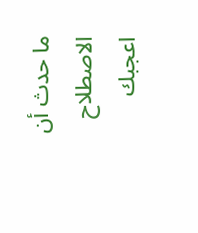ما حدث أن الاصطلاح اعجبك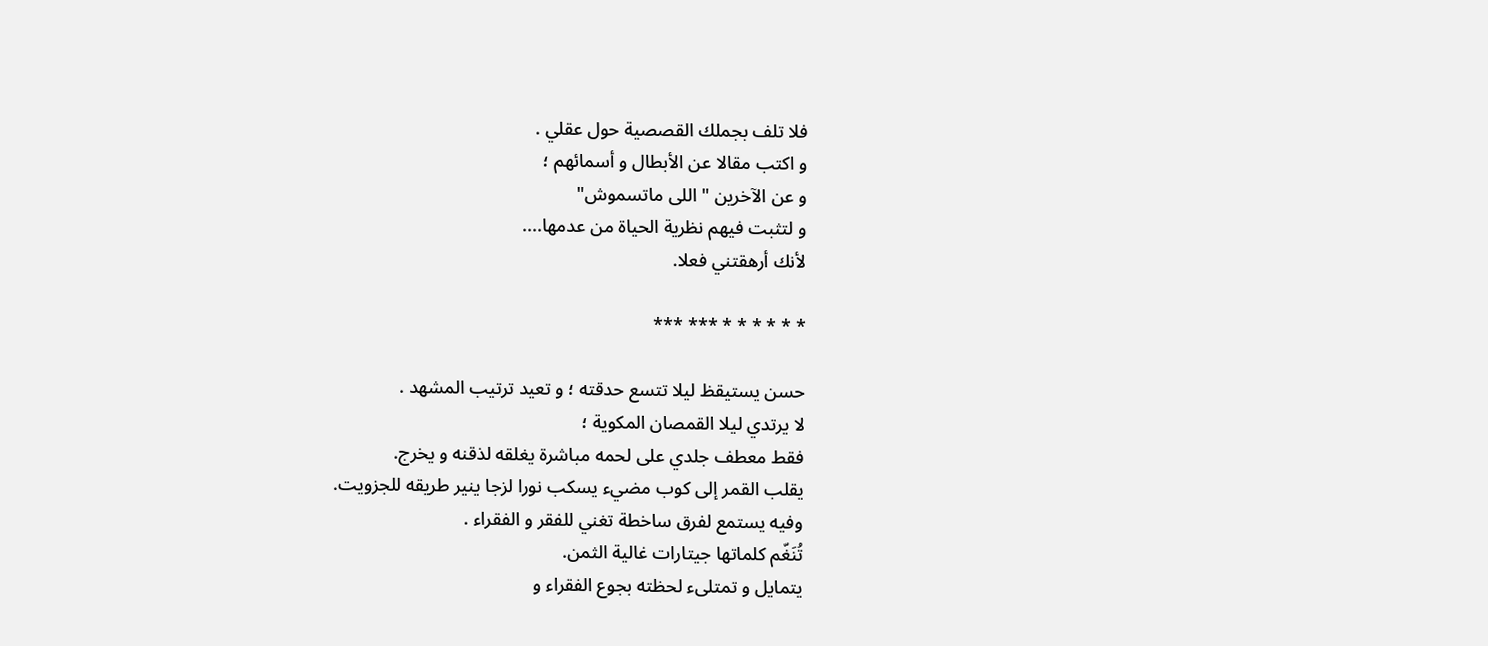فلا تلف بجملك القصصية حول عقلي .
و اكتب مقالا عن الأبطال و أسمائهم ؛
و عن الآخرين " اللى ماتسموش"
و لتثبت فيهم نظرية الحياة من عدمها....
لأنك أرهقتني فعلا.

* * * * * * *** ***

حسن يستيقظ ليلا تتسع حدقته ؛ و تعيد ترتيب المشهد .
لا يرتدي ليلا القمصان المكوية ؛
فقط معطف جلدي على لحمه مباشرة يغلقه لذقنه و يخرج.
يقلب القمر إلى كوب مضيء يسكب نورا لزجا ينير طريقه للجزويت.
وفيه يستمع لفرق ساخطة تغني للفقر و الفقراء .
تُنَغّم كلماتها جيتارات غالية الثمن.
يتمايل و تمتلىء لحظته بجوع الفقراء و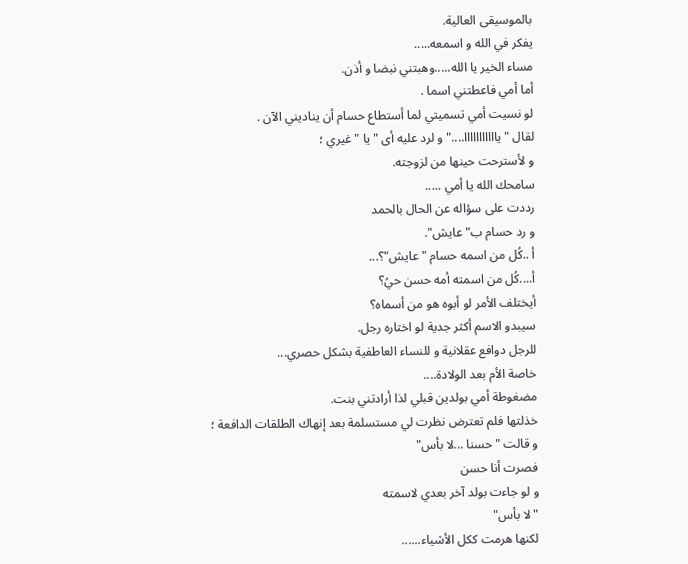بالموسيقى العالية.
يفكر في الله و اسمعه.....
مساء الخير يا الله.....وهبتني نبضا و أذن.
أما أمي فاعطتني اسما .
لو نسيت أمي تسميتي لما أستطاع حسام أن يناديني الآن .
لقال " يااااااااااا...." و لرد عليه أى " يا " غيري ؛
و لأسترحت حينها من لزوجته.
سامحك الله يا أمي .....
رددت على سؤاله عن الحال بالحمد
و رد حسام ب"عايش".
أ ..كُل من اسمه حسام "عايش"؟...
أ....كُل من اسمته أمه حسن حيُ؟
أيختلف الأمر لو أبوه هو من أسماه؟
سيبدو الاسم أكثر جدية لو اختاره رجل.
للرجل دوافع عقلانية و للنساء العاطفية بشكل حصري...
خاصة الأم بعد الولادة....
مضغوطة أمي بولدين قبلي لذا أرادتني بنت.
خذلتها فلم تعترض نظرت لي مستسلمة بعد إنهاك الطلقات الدافعة ؛
و قالت " حسنا ...لا بأس"
فصرت أنا حسن
و لو جاءت بولد آخر بعدي لاسمته
" لا بأس"
لكنها هرمت ككل الأشياء......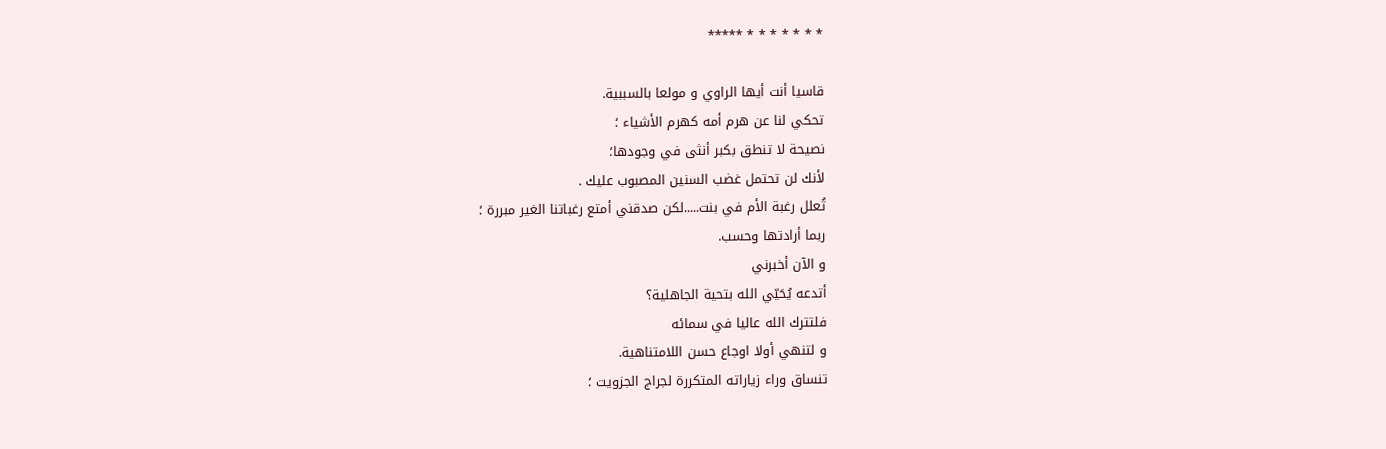* * * * * * * *****

قاسيا أنت أيها الراوي و مولعا بالسببية.
تحكي لنا عن هرم أمه كهرم الأشياء ؛
نصيحة لا تنطق بكبر أنثى في وجودها؛
لأنك لن تحتمل غضب السنين المصبوب عليك .
تُعلل رغبة الأم في بنت.....لكن صدقني أمتع رغباتنا الغير مبررة ؛
ربما أرادتها وحسب.
و الآن أخبرني
أتدعه يُحَيّي الله بتحية الجاهلية؟
فلتترك الله عاليا في سمائه
و لتنهي أولا اوجاع حسن اللامتناهية.
تنساق وراء زياراته المتكررة لجراج الجزويت ؛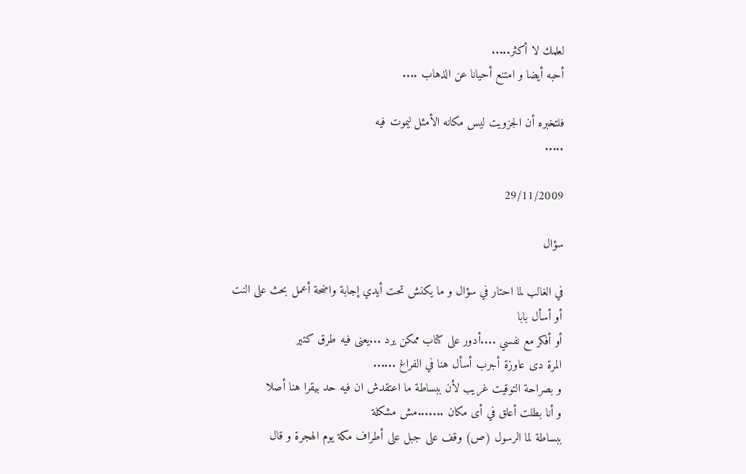لعلمك لا أكثر.....
أحبه أيضا و امتنع أحيانا عن الذهاب ....

فلتخبره أن الجزويت ليس مكانه الأمثل ليموت فيه
.....

29/11/2009

سؤال

في الغالب لما احتار في سؤال و ما يكنش تحت أيدي إجابة واضحة أعمل بحث على النت
أو أسأل بابا
أو أفكر مع نفسي ....أدور على كتاب ممكن يرد ...يعنى فيه طرق كتير
المرة دى عاوزة أجرب أسأل هنا في الفراغ ......
و بصراحة التوقيت غريب لأن ببساطة ما اعتقدش ان فيه حد بيقرا هنا أصلا
و أنا بطلت أعلق في أى مكان .......مش مشكلة
ببساطة لما الرسول (ص) وقف على جبل على أطراف مكة يوم الهجرة و قال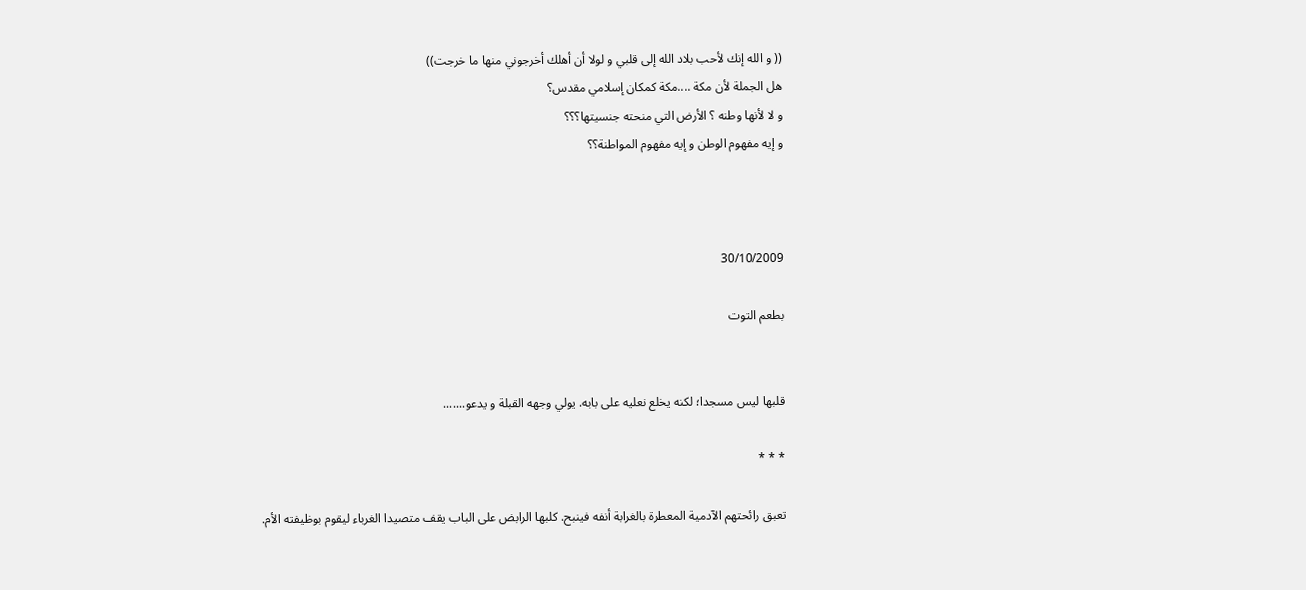(( و الله إنك لأحب بلاد الله إلى قلبي و لولا أن أهلك أخرجوني منها ما خرجت))
هل الجملة لأن مكة ....مكة كمكان إسلامي مقدس؟
و لا لأنها وطنه ؟ الأرض التي منحته جنسيتها؟؟؟
و إيه مفهوم الوطن و إيه مفهوم المواطنة؟؟



30/10/2009

بطعم التوت


قلبها ليس مسجدا؛ لكنه يخلع نعليه على بابه. يولي وجهه القبلة و يدعو.......

* * *

تعبق رائحتهم الآدمية المعطرة بالغرابة أنفه فينبح. كلبها الرابض على الباب يقف متصيدا الغرباء ليقوم بوظيفته الأم.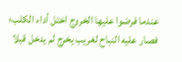عندما فرضوا عليها الخروج اختل أداء الكلب؛ فصار عليه النباح لغريب يخرج لم يدخل قبلا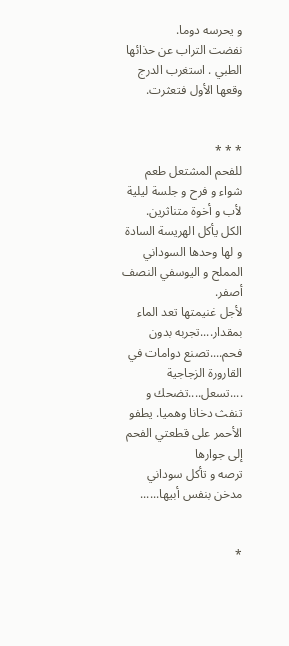و يحرسه دوما.
نفضت التراب عن حذائها الطبي . استغرب الدرج وقعها الأول فتعثرت.


* * *
للفحم المشتعل طعم شواء و فرح و جلسة ليلية لأب و أخوة متناثرين.
الكل يأكل الهريسة السادة و لها وحدها السوداني المملح و اليوسفي النصف أصفر.
لأجل غنيمتها تعد الماء بمقدار....تجربه بدون فحم....تصنع دوامات في القارورة الزجاجية
....تسعل....تضحك و تنفث دخانا وهميا. يطفو الأحمر على قطعتي الفحم إلى جوارها
ترصه و تأكل سوداني مدخن بنفس أبيها......


*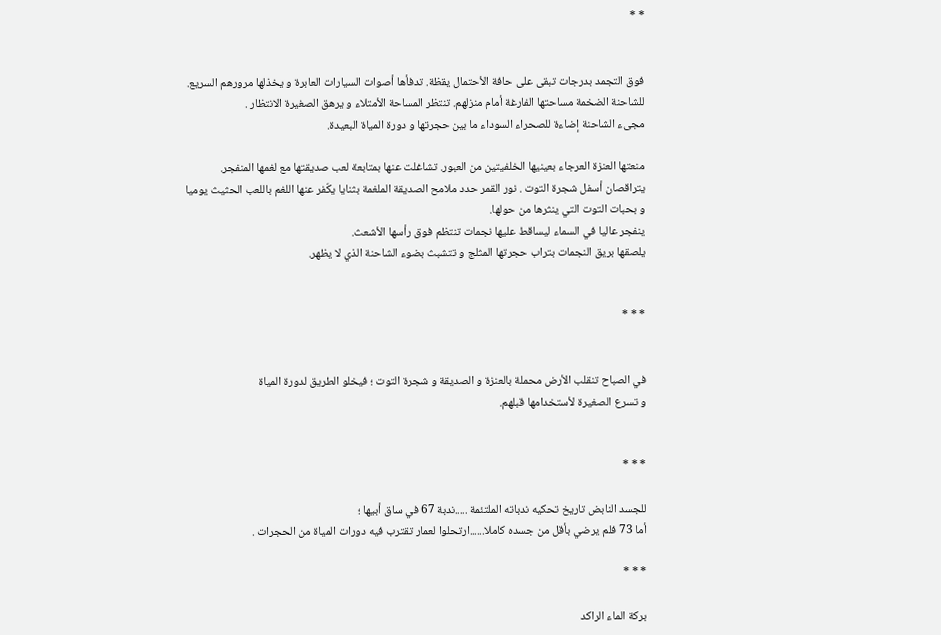* *


فوق التجمد بدرجات تبقى على حافة الأحتمال يقظة. تدفأها أصوات السيارات العابرة و يخذلها مرورهم السريع.
للشاحنة الضخمة مساحتها الفارغة أمام منزلهم. تنتظر المساحة الأمتلاء و يرهق الصغيرة الانتظار .
مجىء الشاحنة إضاءة للصحراء السوداء ما بين حجرتها و دورة المياة البعيدة.

منعتها العنزة العرجاء بعينيها الخلفيتين من العبور. تشاغلت عنها بمتابعة لعب صديقتها مع لغمها المنفجر.
يتراقصان أسفل شجرة التوت . نور القمر حدد ملامح الصديقة الملغمة بثنايا يكّفر عنها اللغم باللعب الحثيث يوميا
و بحبات التوت التي ينثرها من حولها.
ينفجر عاليا في السماء ليساقط عليها نجمات تنتظم فوق رأسها الأشعث.
يلصقها بريق النجمات بتراب حجرتها المثلج و تتشبث بضوء الشاحنة الذي لا يظهر.


* * *


في الصباح تنقلب الأرض محملة بالعنزة و الصديقة و شجرة التوت ؛ فيخلو الطريق لدورة المياة
و تسرع الصغيرة لأستخدامها قبلهم.


* * *

للجسد النابض تاريخ تحكيه ندباته الملتئمة .....ندبة 67 في ساق أبيها ؛
أما 73 فلم يرضي بأقل من جسده كاملا......ارتحلوا لعمار تقترب فيه دورات المياة من الحجرات .

* * *

بركة الماء الراكد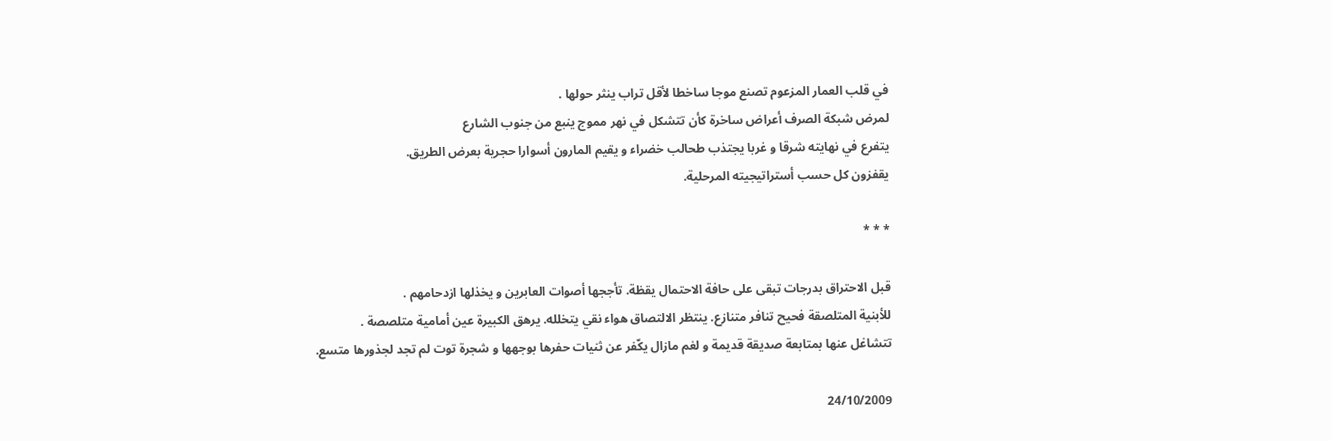في قلب العمار المزعوم تصنع موجا ساخطا لأقل تراب ينثر حولها .
لمرض شبكة الصرف أعراض ساخرة كأن تتشكل في نهر مموج ينبع من جنوب الشارع
يتفرع في نهايته شرقا و غربا يجتذب طحالب خضراء و يقيم المارون أسوارا حجرية بعرض الطريق.
يقفزون كل حسب أستراتيجيته المرحلية.

* * *

قبل الاحتراق بدرجات تبقى على حافة الاحتمال يقظة. تأججها أصوات العابرين و يخذلها ازدحامهم .
للأبنية المتلصقة فحيح تنافر متنازع. ينتظر الالتصاق هواء نقي يتخلله. يرهق الكبيرة عين أمامية متلصصة .
تتشاغل عنها بمتابعة صديقة قديمة و لغم مازال يكّفر عن ثنيات حفرها بوجهها و شجرة توت لم تجد لجذورها متسع.

24/10/2009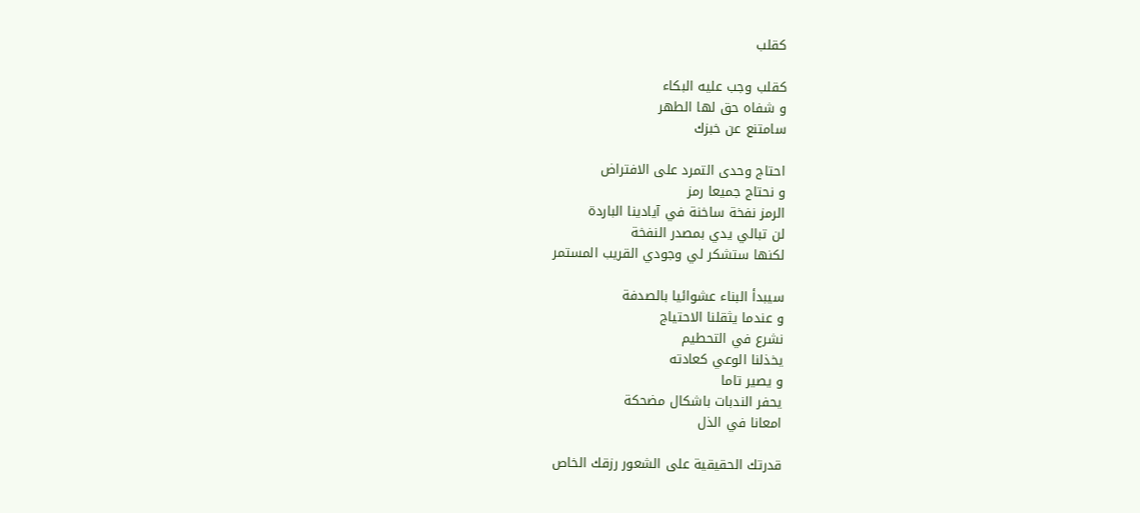كقلب

كقلب وجب عليه البكاء
و شفاه حق لها الطهر
سامتنع عن خبزك

احتاج وحدى التمرد على الافتراض
و نحتاج جميعا رمز
الرمز نفخة ساخنة في آيادينا الباردة
لن تبالي يدي بمصدر النفخة
لكنها ستشكر لي وجودي القريب المستمر

سيبدأ البناء عشوائيا بالصدفة
و عندما يثقلنا الاحتياج
نشرع في التحطيم
يخذلنا الوعي كعادته
و يصير تاما
يحفر الندبات باشكال مضحكة
امعانا في الذل

قدرتك الحقيقية على الشعور رزقك الخاص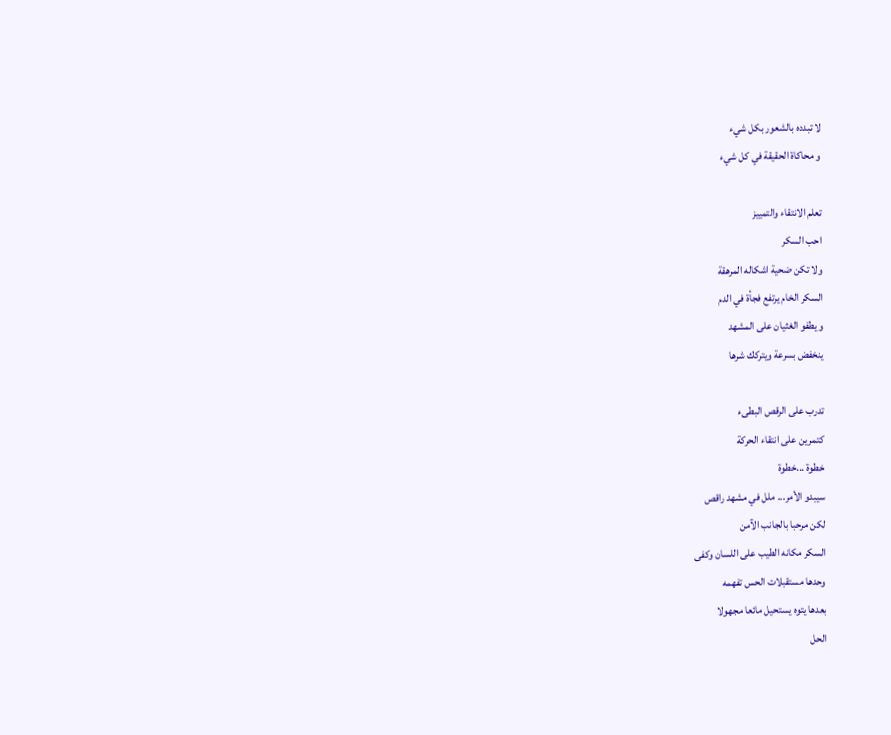لا تبدده بالشعور بكل شيء
و محاكاة الحقيقة في كل شيء

تعلم الانتقاء والتمييز
احب السكر
ولا تكن ضحية اشكاله المرهقة
السكر الخام يرتفع فجأة في الدم
و يطفو الغثيان على المشهد
ينخفض بسرعة ويتركك شرها

تدرب على الرقص البطىء
كتمرين على انتقاء الحركة
خطوة ...خطوة
سيبدو الأمر... ملل في مشهد راقص
لكن مرحبا بالجانب الآمن
السكر مكانه الطيب على اللسان وكفى
وحدها مستقبلات الحس تفهمه
بعدها يتوه يستحيل مائعا مجهولا
الحل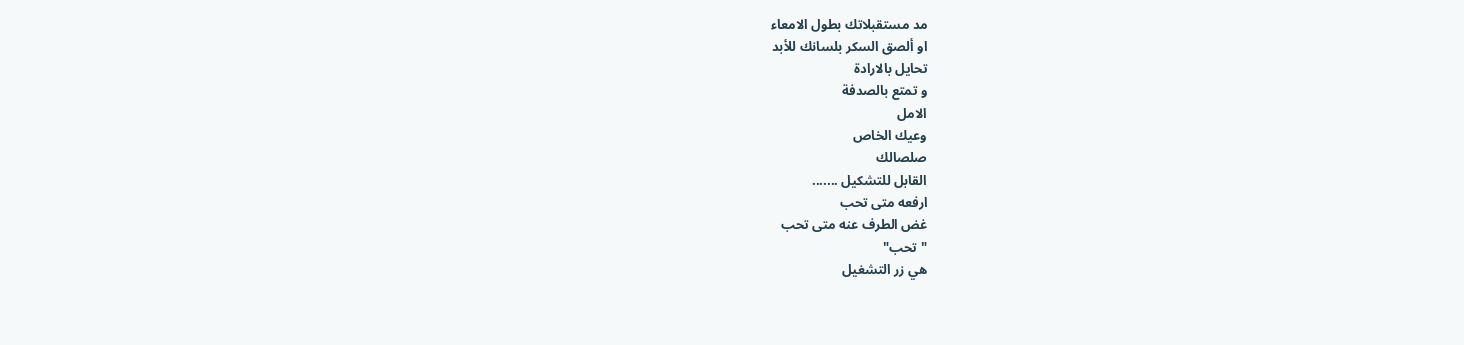مد مستقبلاتك بطول الامعاء
او ألصق السكر بلسانك للأبد
تحايل بالارادة
و تمتع بالصدفة
الامل
وعيك الخاص
صلصالك
القابل للتشكيل .......
ارفعه متى تحب
غض الطرف عنه متى تحب
"تحب"
هي زر التشغيل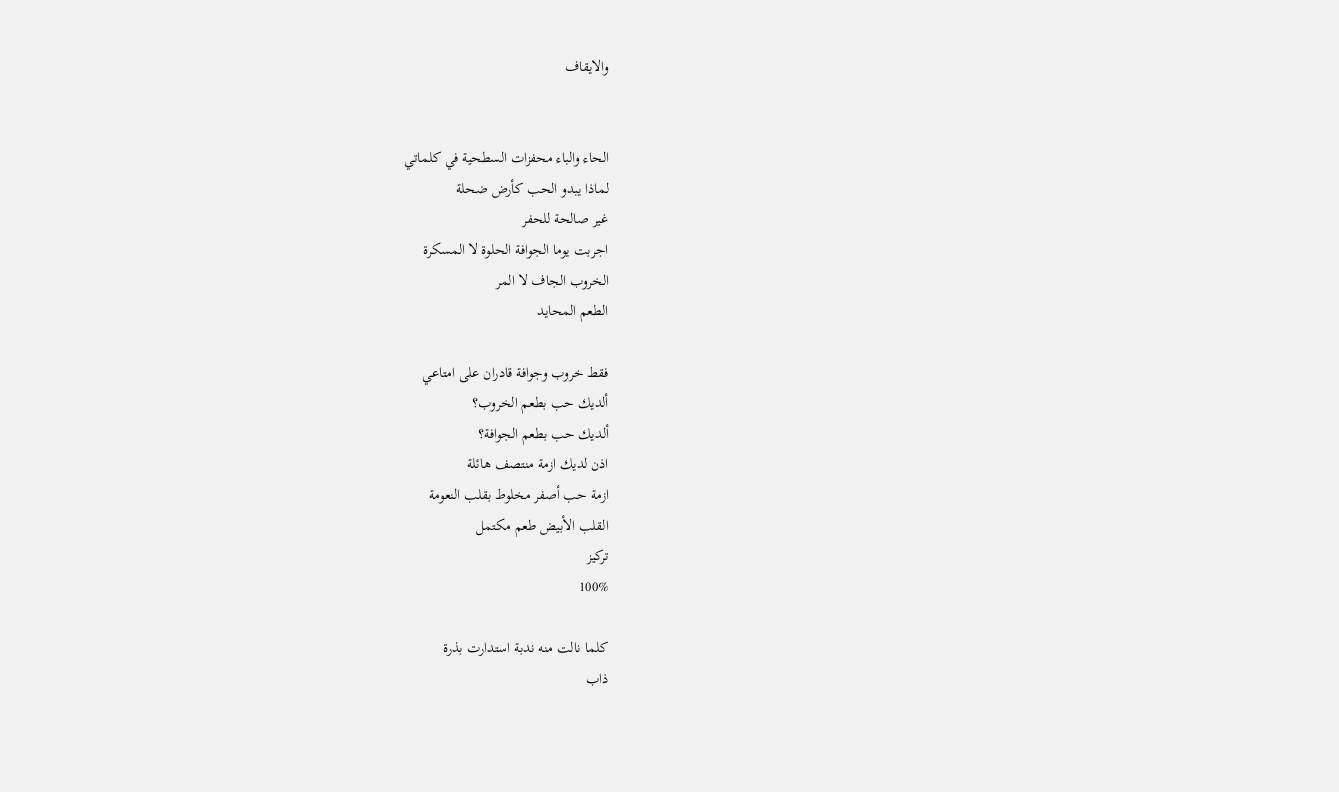والايقاف


الحاء والباء محفزات السطحية في كلماتي
لماذا يبدو الحب كأرض ضحلة
غير صالحة للحفر
اجربت يوما الجوافة الحلوة لا المسكرة
الخروب الجاف لا المر
الطعم المحايد

فقط خروب وجوافة قادران على امتاعي
ألديك حب بطعم الخروب؟
ألديك حب بطعم الجوافة؟
اذن لديك ازمة منتصف هائلة
ازمة حب أصفر مخلوط بقلب النعومة
القلب الأبيض طعم مكتمل
تركيز
100%

كلما نالت منه ندبة استدارت بذرة
ذاب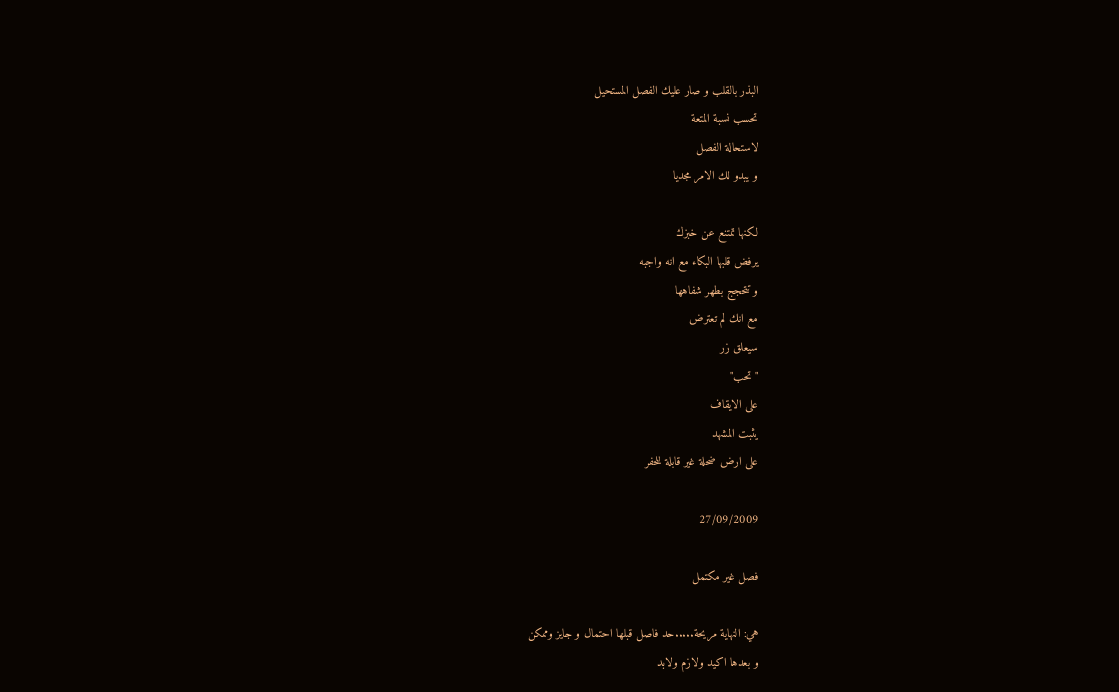البذر بالقلب و صار عليك الفصل المستحيل
تحسب نسبة المتعة
لاستحالة الفصل
و يبدو لك الامر مجديا

لكنها تمتنع عن خبزك
يرفض قلبها البكاء مع انه واجبه
و تتحجج بطهر شفاهها
مع انك لم تعترض
سيعلق زر
" تحب"
على الايقاف
يثبت المشهد
على ارض ضحلة غير قابلة للحفر

27/09/2009

فصل غير مكتمل

هي: النهاية مريحة.....حد فاصل قبلها احتمال و جايز وممكن
و بعدها اكيد ولازم ولابد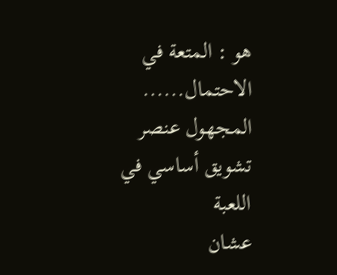هو : المتعة في الاحتمال...... المجهول عنصر تشويق أساسي في اللعبة
عشان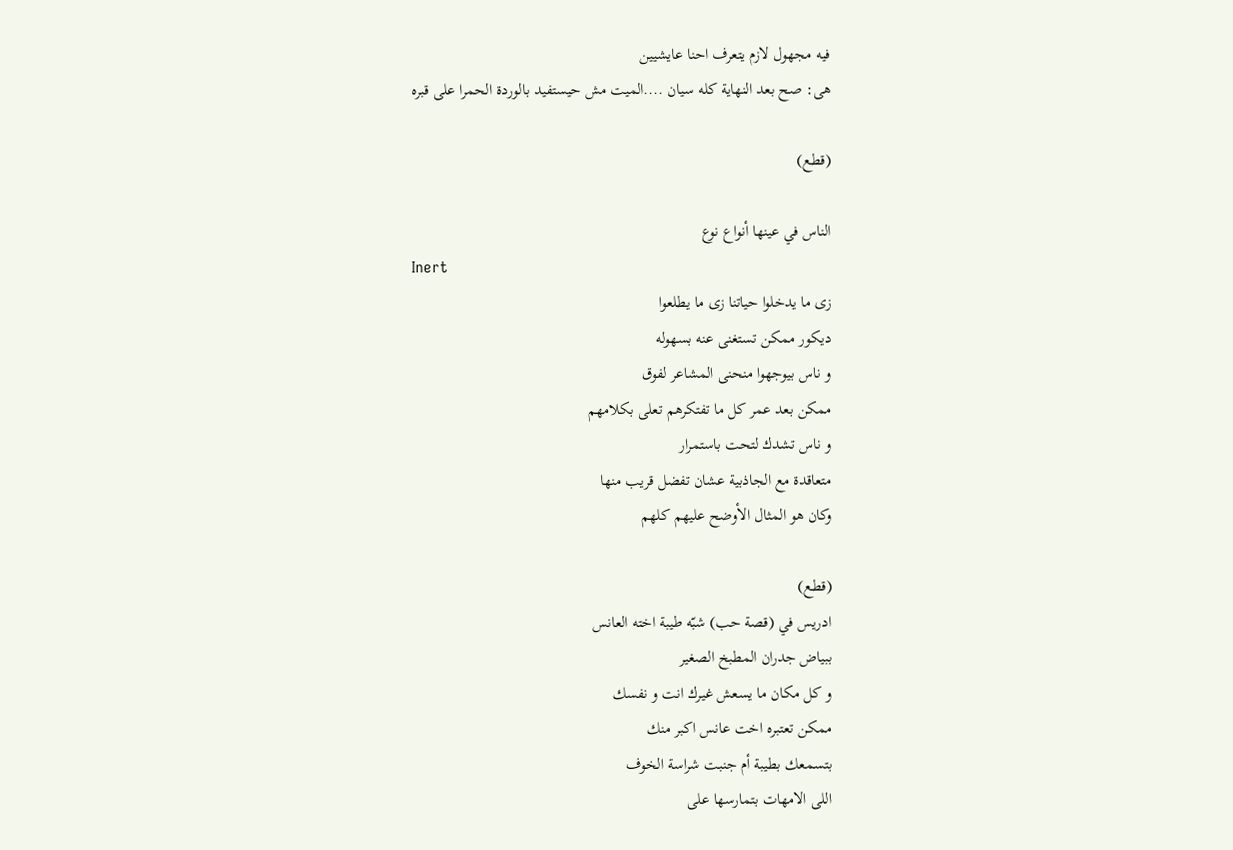فيه مجهول لازم يتعرف احنا عايشيين
هى: صح بعد النهاية كله سيان ....الميت مش حيستفيد بالوردة الحمرا على قبره

(قطع)

الناس في عينها أنواع نوع
Inert
زى ما يدخلوا حياتنا زى ما يطلعوا
ديكور ممكن تستغنى عنه بسهوله
و ناس بيوجهوا منحنى المشاعر لفوق
ممكن بعد عمر كل ما تفتكرهم تعلى بكلامهم
و ناس تشدك لتحت باستمرار
متعاقدة مع الجاذبية عشان تفضل قريب منها
وكان هو المثال الأوضح عليهم كلهم

(قطع)
ادريس في (قصة حب) شبّه طيبة اخته العانس
ببياض جدران المطبخ الصغير
و كل مكان ما يسعش غيرك انت و نفسك
ممكن تعتبره اخت عانس اكبر منك
بتسمعك بطيبة أم جنبت شراسة الخوف
اللى الامهات بتمارسها على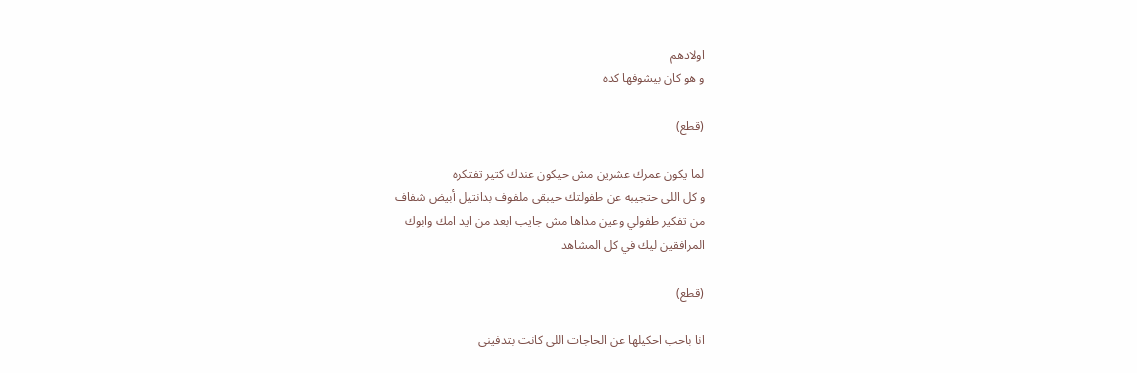اولادهم
و هو كان بيشوفها كده

(قطع)

لما يكون عمرك عشرين مش حيكون عندك كتير تفتكره
و كل اللى حتجيبه عن طفولتك حيبقى ملفوف بدانتيل أبيض شفاف
من تفكير طفولي وعين مداها مش جايب ابعد من ايد امك وابوك
المرافقين ليك في كل المشاهد

(قطع)

انا باحب احكيلها عن الحاجات اللى كانت بتدفينى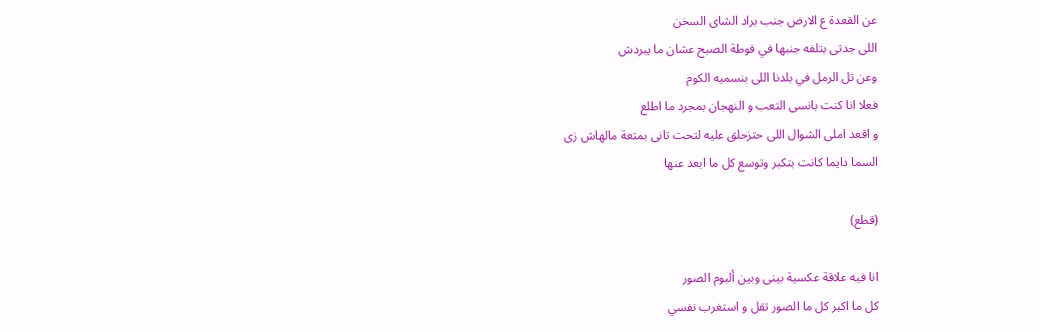عن القعدة ع الارض جنب براد الشاى السخن
اللى جدتى بتلفه جنبها في فوطة الصبح عشان ما يبردش
وعن تل الرمل في بلدنا اللى بنسميه الكوم
فعلا انا كنت بانسى التعب و النهجان بمجرد ما اطلع
و اقعد املى الشوال اللى حتزحلق عليه لتحت تانى بمتعة مالهاش زى
السما دايما كانت بتكبر وتوسع كل ما ابعد عنها

(قطع)

انا فيه علاقة عكسية بينى وبين ألبوم الصور
كل ما اكبر كل ما الصور تقل و استغرب نفسي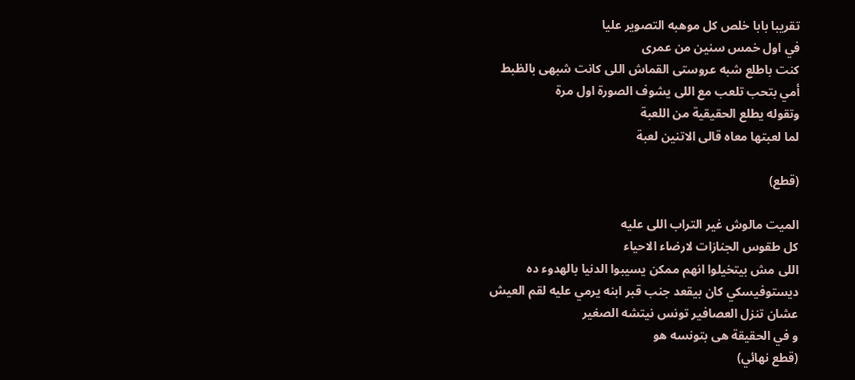تقريبا بابا خلص كل موهبه التصوير عليا
في اول خمس سنين من عمرى
كنت باطلع شبه عروستى القماش اللى كانت شبهى بالظبط
أمي بتحب تلعب مع اللى يشوف الصورة اول مرة
وتقوله يطلع الحقيقية من اللعبة
لما لعبتها معاه قالى الاتنين لعبة

(قطع)

الميت مالوش غير التراب اللى عليه
كل طقوس الجنازات لارضاء الاحياء
اللى مش بيتخيلوا انهم ممكن يسيبوا الدنيا بالهدوء ده
ديستوفيسكي كان بيقعد جنب قبر ابنه يرمي عليه لقم العيش
عشان تنزل العصافير تونس نيتشه الصغير
و في الحقيقة هى بتونسه هو
(قطع نهائي)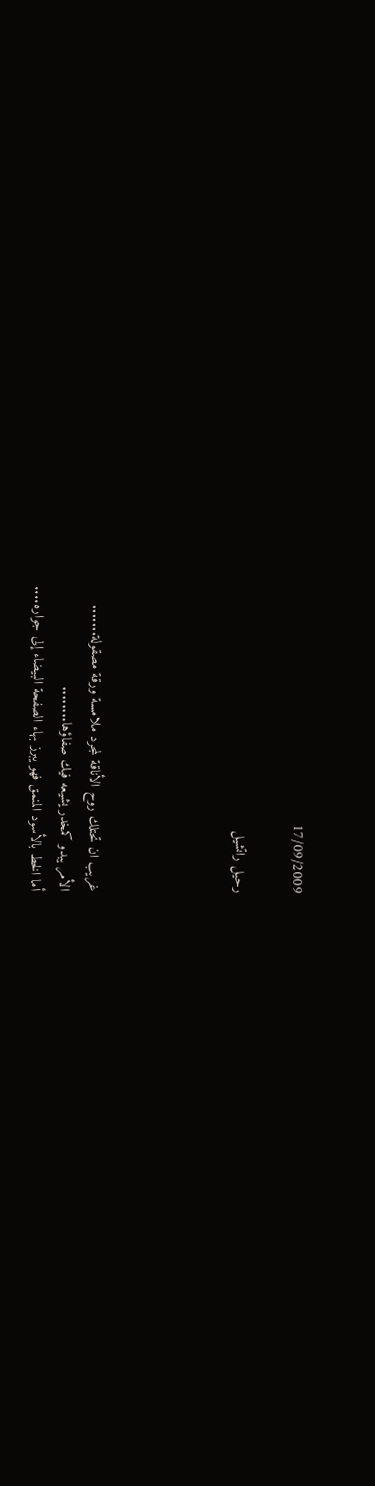17/09/2009

رحيل راتشيل




غريب ان تحتلك روح الأناقة لمجرد ملامسة ورقة مصقولة.......
الأمر يبدو كمخدر يشيعه فيك صفاؤها........
أما الخط بالأسود المنمق فهو يبرز بهاء الصفحة البيضاء إلى جواره....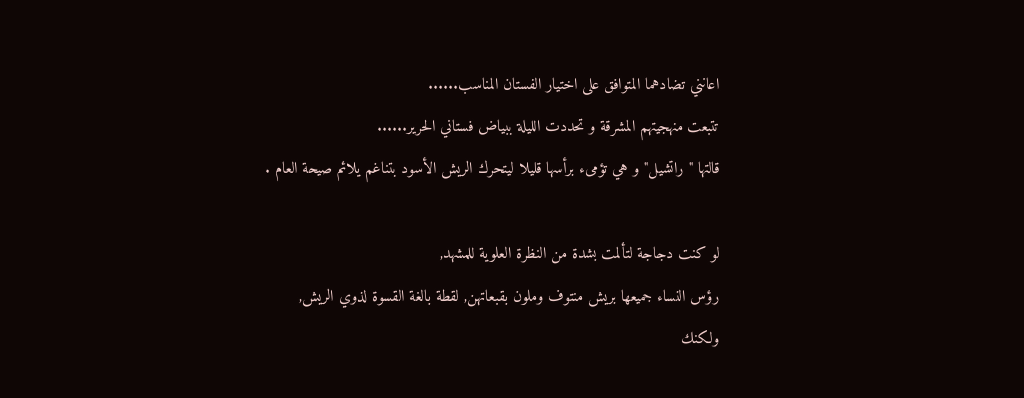اعانني تضادهما المتوافق على اختيار الفستان المناسب......
تتبعت منهجيتهم المشرقة و تحددت الليلة ببياض فستاني الحرير......
قالتها " راتشيل" و هي تؤمىء برأسها قليلا ليتحرك الريش الأسود بتناغم يلائم صيحة العام .

لو كنت دجاجة لتألمت بشدة من النظرة العلوية للمشهد,
رؤس النساء جميعها بريش منتوف وملون بقبعاتهن, لقطة بالغة القسوة لذوي الريش,
ولكنك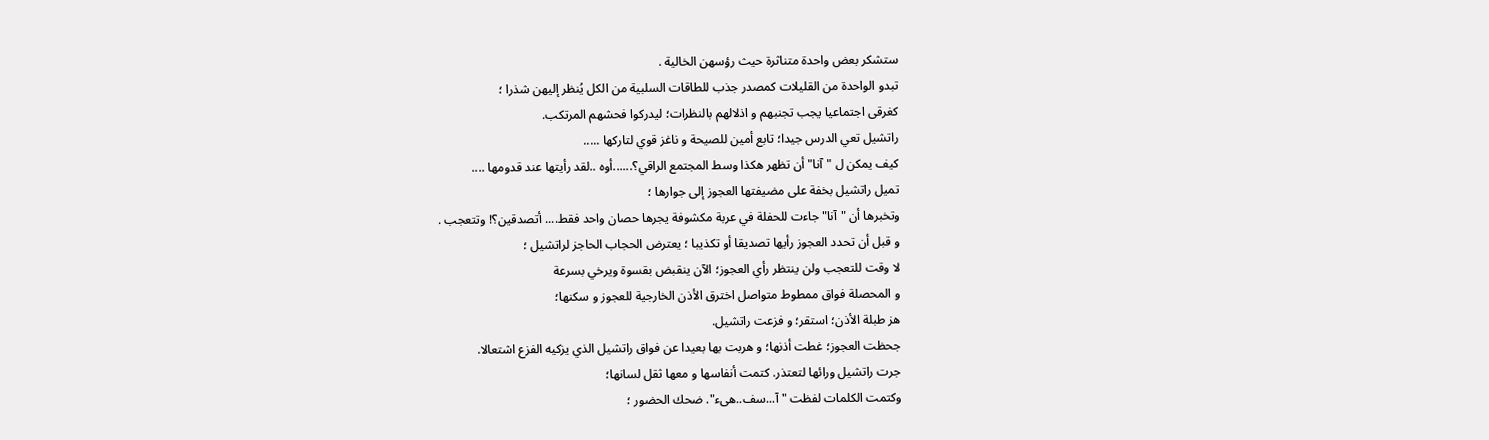ستشكر بعض واحدة متناثرة حيث رؤسهن الخالية .
تبدو الواحدة من القليلات كمصدر جذب للطاقات السلبية من الكل يُنظر إليهن شذرا ؛
كغرقى اجتماعيا يجب تجنبهم و اذلالهم بالنظرات؛ ليدركوا فحشهم المرتكب.
راتشيل تعي الدرس جيدا؛ تابع أمين للصيحة و ناغز قوي لتاركها .....
كيف يمكن ل "آنا" أن تظهر هكذا وسط المجتمع الراقي؟......أوه ..لقد رأيتها عند قدومها ....
تميل راتشيل بخفة على مضيفتها العجوز إلى جوارها ؛
وتخبرها أن "آنا" جاءت للحفلة في عربة مكشوفة يجرها حصان واحد فقط.... أتصدقين؟! وتتعجب .
و قبل أن تحدد العجوز رأيها تصديقا أو تكذيبا ؛ يعترض الحجاب الحاجز لراتشيل ؛
لا وقت للتعجب ولن ينتظر رأي العجوز؛ الآن ينقبض بقسوة ويرخي بسرعة
و المحصلة فواق ممطوط متواصل اخترق الأذن الخارجية للعجوز و سكنها؛
هز طبلة الأذن؛ استقر؛ و فزعت راتشيل.
جحظت العجوز؛ غطت أذنها؛ و هربت بها بعيدا عن فواق راتشيل الذي يزكيه الفزع اشتعالا.
جرت راتشيل ورائها لتعتذر. كتمت أنفاسها و معها ثقل لسانها؛
وكتمت الكلمات لفظت " آ...سف..هىء". ضحك الحضور ؛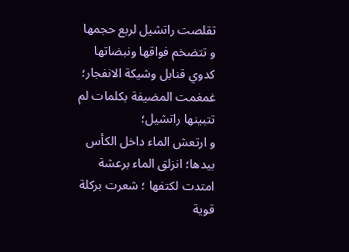تقلصت راتشيل لربع حجمها
و تتضخم فواقها ونبضاتها كدوي قنابل وشيكة الانفجار؛ غمغمت المضيفة بكلمات لم تتبينها راتشيل؛
و ارتعش الماء داخل الكأس بيدها؛ انزلق الماء برعشة امتدت لكتفها ؛ شعرت بركلة قوية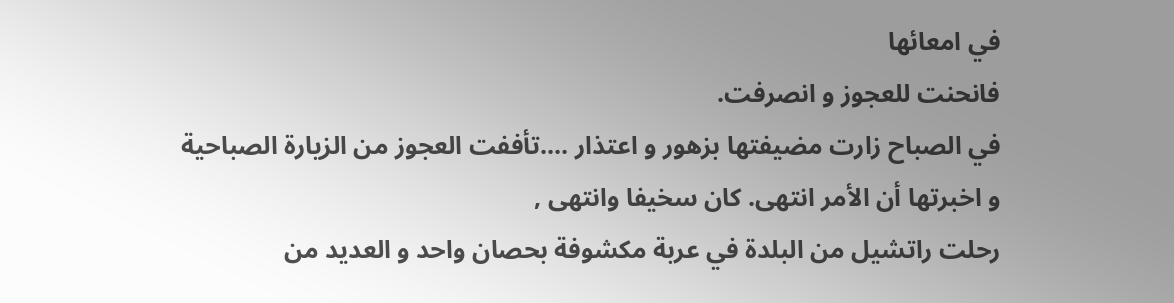في امعائها
فانحنت للعجوز و انصرفت.
في الصباح زارت مضيفتها بزهور و اعتذار ....تأففت العجوز من الزيارة الصباحية
و اخبرتها أن الأمر انتهى. كان سخيفا وانتهى ,
رحلت راتشيل من البلدة في عربة مكشوفة بحصان واحد و العديد من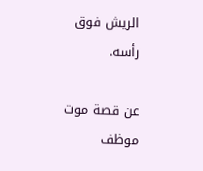الريش فوق رأسه.

عن قصة موت موظف